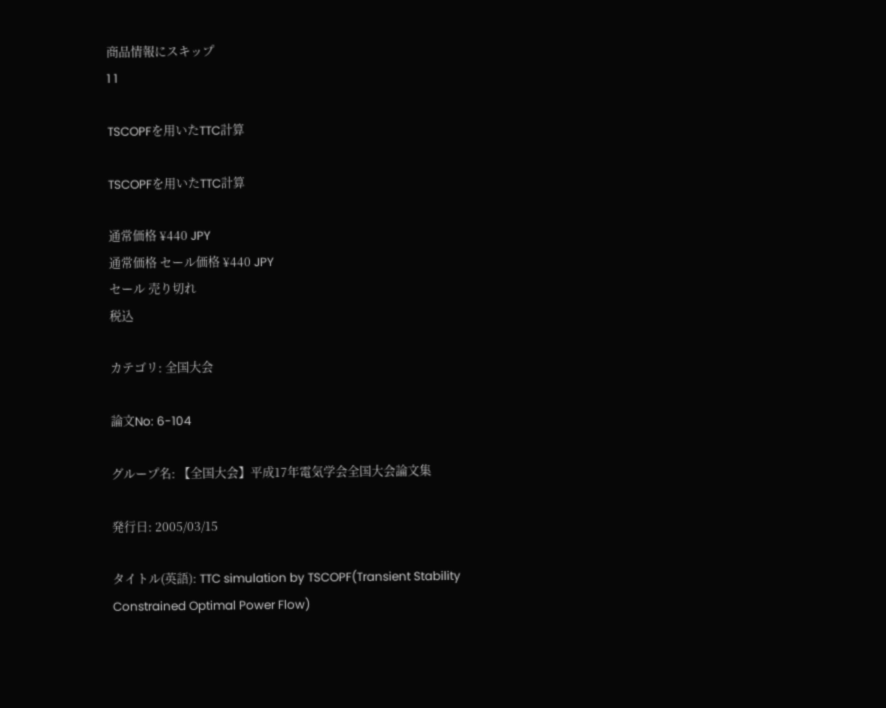商品情報にスキップ
1 1

TSCOPFを用いたTTC計算

TSCOPFを用いたTTC計算

通常価格 ¥440 JPY
通常価格 セール価格 ¥440 JPY
セール 売り切れ
税込

カテゴリ: 全国大会

論文No: 6-104

グループ名: 【全国大会】平成17年電気学会全国大会論文集

発行日: 2005/03/15

タイトル(英語): TTC simulation by TSCOPF(Transient Stability Constrained Optimal Power Flow)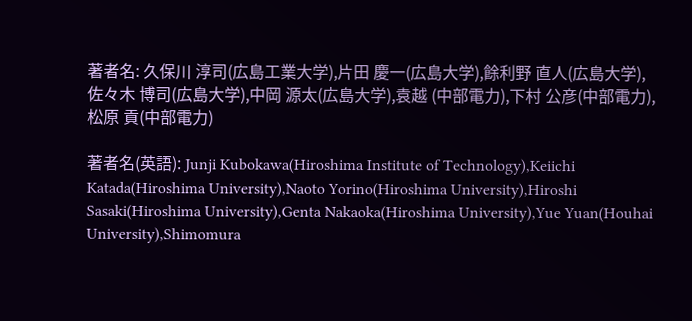著者名: 久保川 淳司(広島工業大学),片田 慶一(広島大学),餘利野 直人(広島大学),佐々木 博司(広島大学),中岡 源太(広島大学),袁越 (中部電力),下村 公彦(中部電力),松原 貢(中部電力)

著者名(英語): Junji Kubokawa(Hiroshima Institute of Technology),Keiichi Katada(Hiroshima University),Naoto Yorino(Hiroshima University),Hiroshi Sasaki(Hiroshima University),Genta Nakaoka(Hiroshima University),Yue Yuan(Houhai University),Shimomura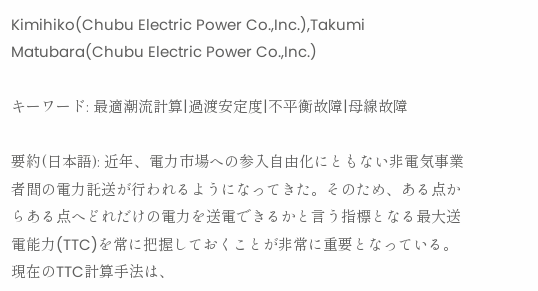Kimihiko(Chubu Electric Power Co.,Inc.),Takumi Matubara(Chubu Electric Power Co.,Inc.)

キーワード: 最適潮流計算|過渡安定度|不平衡故障|母線故障

要約(日本語): 近年、電力市場への参入自由化にともない非電気事業者間の電力託送が行われるようになってきた。そのため、ある点からある点へどれだけの電力を送電できるかと言う指標となる最大送電能力(TTC)を常に把握しておくことが非常に重要となっている。現在のTTC計算手法は、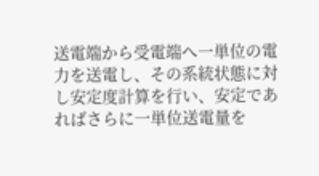送電端から受電端へ一単位の電力を送電し、その系統状態に対し安定度計算を行い、安定であればさらに一単位送電量を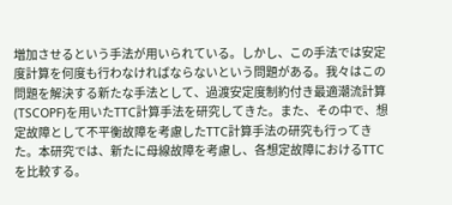増加させるという手法が用いられている。しかし、この手法では安定度計算を何度も行わなければならないという問題がある。我々はこの問題を解決する新たな手法として、過渡安定度制約付き最適潮流計算(TSCOPF)を用いたTTC計算手法を研究してきた。また、その中で、想定故障として不平衡故障を考慮したTTC計算手法の研究も行ってきた。本研究では、新たに母線故障を考慮し、各想定故障におけるTTCを比較する。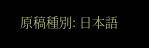原稿種別: 日本語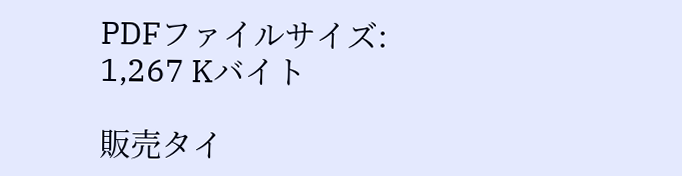PDFファイルサイズ: 1,267 Kバイト

販売タイ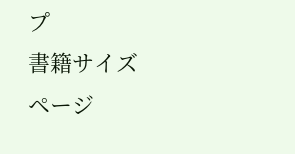プ
書籍サイズ
ページ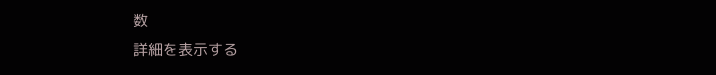数
詳細を表示する